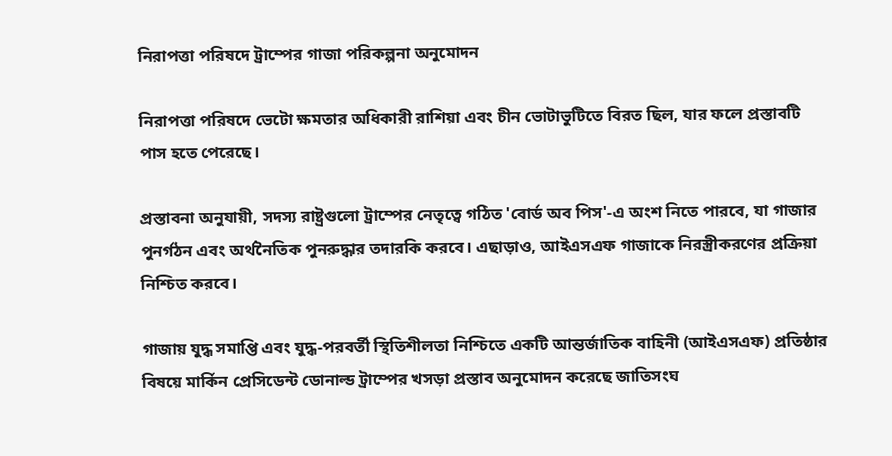নিরাপত্তা পরিষদে ট্রাম্পের গাজা পরিকল্পনা অনুমোদন

নিরাপত্তা পরিষদে ভেটো ক্ষমতার অধিকারী রাশিয়া এবং চীন ভোটাভুটিতে বিরত ছিল, যার ফলে প্রস্তাবটি পাস হতে পেরেছে।

প্রস্তাবনা অনুযায়ী, সদস্য রাষ্ট্রগুলো ট্রাম্পের নেতৃত্বে গঠিত 'বোর্ড অব পিস'-এ অংশ নিতে পারবে, যা গাজার পুনর্গঠন এবং অর্থনৈতিক পুনরুদ্ধার তদারকি করবে। এছাড়াও, আইএসএফ গাজাকে নিরস্ত্রীকরণের প্রক্রিয়া নিশ্চিত করবে।

গাজায় যুদ্ধ সমাপ্তি এবং যুদ্ধ-পরবর্তী স্থিতিশীলতা নিশ্চিতে একটি আন্তর্জাতিক বাহিনী (আইএসএফ) প্রতিষ্ঠার বিষয়ে মার্কিন প্রেসিডেন্ট ডোনাল্ড ট্রাম্পের খসড়া প্রস্তাব অনুমোদন করেছে জাতিসংঘ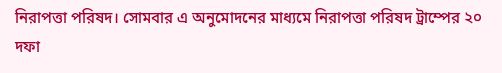নিরাপত্তা পরিষদ। সোমবার এ অনুমোদনের মাধ্যমে নিরাপত্তা পরিষদ ট্রাম্পের ২০ দফা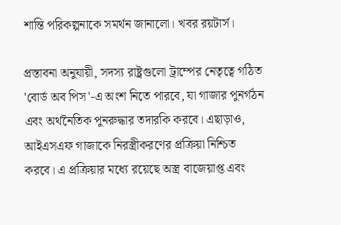শান্তি পরিকল্পনাকে সমর্থন জানালো। খবর রয়টার্স।

প্রস্তাবনা অনুযায়ী, সদস্য রাষ্ট্রগুলো ট্রাম্পের নেতৃত্বে গঠিত 'বোর্ড অব পিস'-এ অংশ নিতে পারবে, যা গাজার পুনর্গঠন এবং অর্থনৈতিক পুনরুদ্ধার তদারকি করবে। এছাড়াও, আইএসএফ গাজাকে নিরস্ত্রীকরণের প্রক্রিয়া নিশ্চিত করবে। এ প্রক্রিয়ার মধ্যে রয়েছে অস্ত্র বাজেয়াপ্ত এবং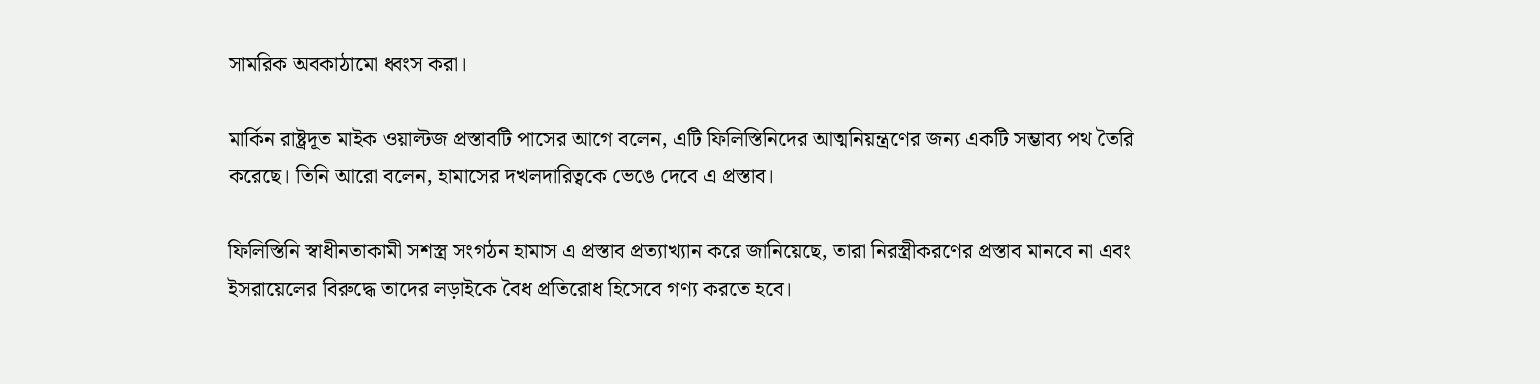সামরিক অবকাঠামো ধ্বংস করা।

মার্কিন রাষ্ট্রদূত মাইক ওয়াল্টজ প্রস্তাবটি পাসের আগে বলেন, এটি ফিলিস্তিনিদের আত্মনিয়ন্ত্রণের জন্য একটি সম্ভাব্য পথ তৈরি করেছে। তিনি আরো বলেন, হামাসের দখলদারিত্বকে ভেঙে দেবে এ প্রস্তাব।

ফিলিস্তিনি স্বাধীনতাকামী সশস্ত্র সংগঠন হামাস এ প্রস্তাব প্রত্যাখ্যান করে জানিয়েছে, তারা নিরস্ত্রীকরণের প্রস্তাব মানবে না এবং ইসরায়েলের বিরুদ্ধে তাদের লড়াইকে বৈধ প্রতিরোধ হিসেবে গণ্য করতে হবে।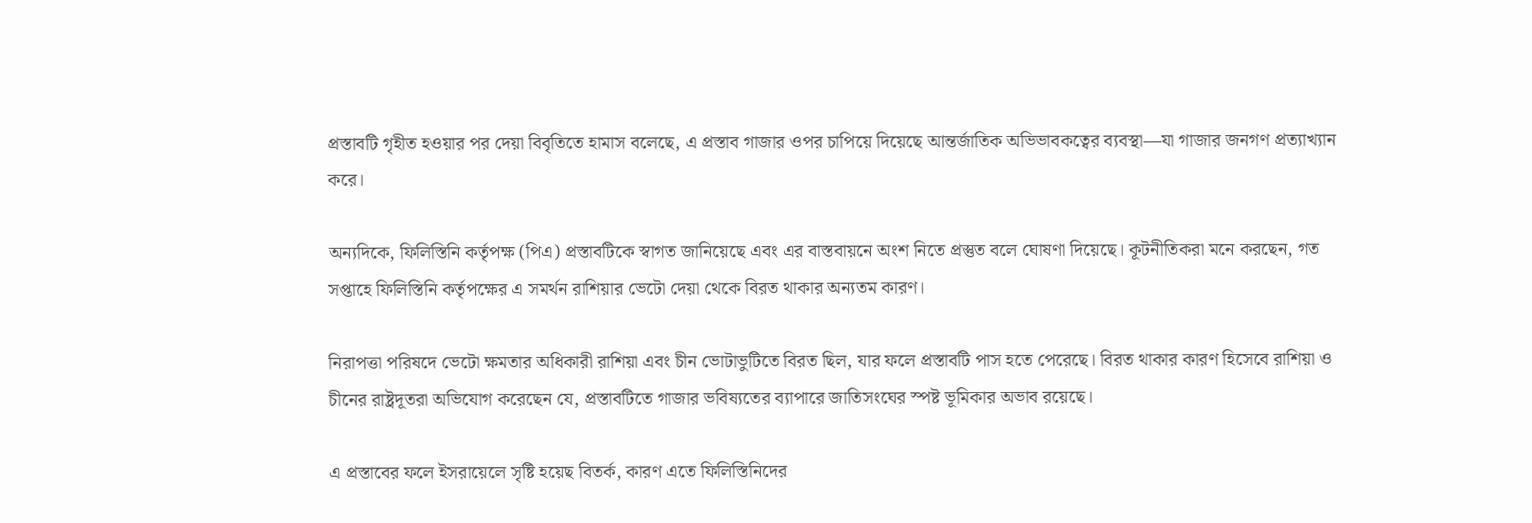প্রস্তাবটি গৃহীত হওয়ার পর দেয়া বিবৃতিতে হামাস বলেছে, এ প্রস্তাব গাজার ওপর চাপিয়ে দিয়েছে আন্তর্জাতিক অভিভাবকত্বের ব্যবস্থা—যা গাজার জনগণ প্রত্যাখ্যান করে।

অন্যদিকে, ফিলিস্তিনি কর্তৃপক্ষ (পিএ) প্রস্তাবটিকে স্বাগত জানিয়েছে এবং এর বাস্তবায়নে অংশ নিতে প্রস্তুত বলে ঘোষণা দিয়েছে। কূটনীতিকরা মনে করছেন, গত সপ্তাহে ফিলিস্তিনি কর্তৃপক্ষের এ সমর্থন রাশিয়ার ভেটো দেয়া থেকে বিরত থাকার অন্যতম কারণ।

নিরাপত্তা পরিষদে ভেটো ক্ষমতার অধিকারী রাশিয়া এবং চীন ভোটাভুটিতে বিরত ছিল, যার ফলে প্রস্তাবটি পাস হতে পেরেছে। বিরত থাকার কারণ হিসেবে রাশিয়া ও চীনের রাষ্ট্রদূতরা অভিযোগ করেছেন যে, প্রস্তাবটিতে গাজার ভবিষ্যতের ব্যাপারে জাতিসংঘের স্পষ্ট ভূমিকার অভাব রয়েছে।

এ প্রস্তাবের ফলে ইসরায়েলে সৃষ্টি হয়েছ বিতর্ক, কারণ এতে ফিলিস্তিনিদের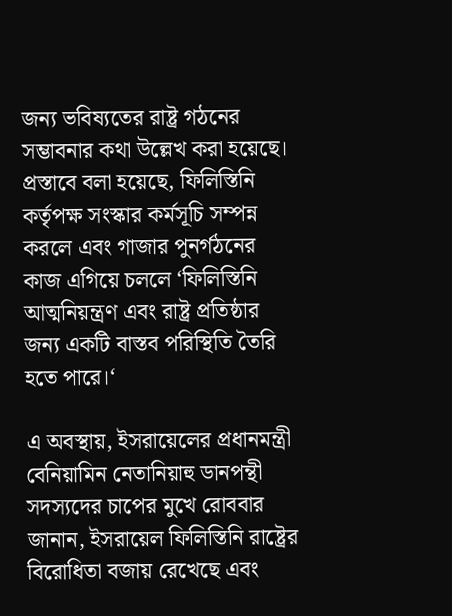জন্য ভবিষ্যতের রাষ্ট্র গঠনের সম্ভাবনার কথা উল্লেখ করা হয়েছে। প্রস্তাবে বলা হয়েছে, ফিলিস্তিনি কর্তৃপক্ষ সংস্কার কর্মসূচি সম্পন্ন করলে এবং গাজার পুনর্গঠনের কাজ এগিয়ে চললে ‘ফিলিস্তিনি আত্মনিয়ন্ত্রণ এবং রাষ্ট্র প্রতিষ্ঠার জন্য একটি বাস্তব পরিস্থিতি তৈরি হতে পারে।‘

এ অবস্থায়, ইসরায়েলের প্রধানমন্ত্রী বেনিয়ামিন নেতানিয়াহু ডানপন্থী সদস্যদের চাপের মুখে রোববার জানান, ইসরায়েল ফিলিস্তিনি রাষ্ট্রের বিরোধিতা বজায় রেখেছে এবং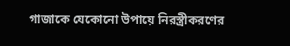গাজাকে যেকোনো উপায়ে নিরস্ত্রীকরণের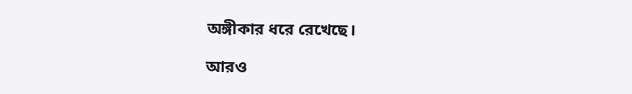অঙ্গীকার ধরে রেখেছে।

আরও